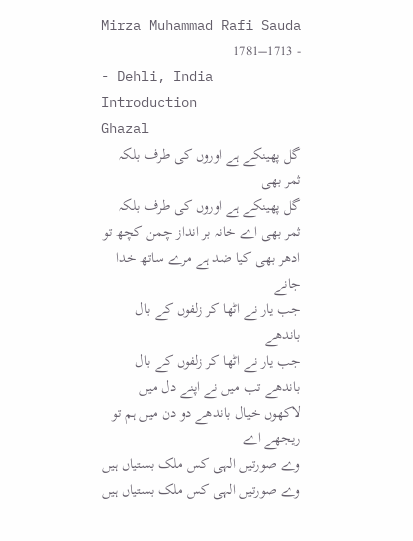Mirza Muhammad Rafi Sauda
- 1713–1781
- Dehli, India
Introduction
Ghazal
گل پھینکے ہے اوروں کی طرف بلکہ ثمر بھی
گل پھینکے ہے اوروں کی طرف بلکہ ثمر بھی اے خانہ بر انداز چمن کچھ تو ادھر بھی کیا ضد ہے مرے ساتھ خدا جانے
جب یار نے اٹھا کر زلفوں کے بال باندھے
جب یار نے اٹھا کر زلفوں کے بال باندھے تب میں نے اپنے دل میں لاکھوں خیال باندھے دو دن میں ہم تو ریجھے اے
وے صورتیں الہی کس ملک بستیاں ہیں
وے صورتیں الہی کس ملک بستیاں ہیں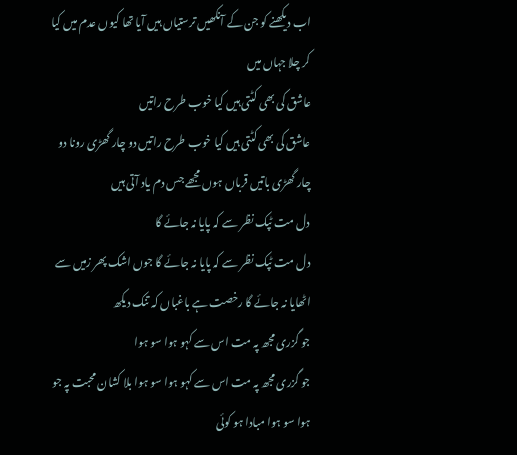اب دیکھنے کو جن کے آنکھیں ترستیاں ہیں آیا تھا کیوں عدم میں کیا کر چلا جہاں میں
عاشق کی بھی کٹتی ہیں کیا خوب طرح راتیں
عاشق کی بھی کٹتی ہیں کیا خوب طرح راتیں دو چار گھڑی رونا دو چار گھڑی باتیں قرباں ہوں مجھے جس دم یاد آتی ہیں
دل مت ٹپک نظر سے کہ پایا نہ جائے گا
دل مت ٹپک نظر سے کہ پایا نہ جائے گا جوں اشک پھر زمیں سے اٹھایا نہ جائے گا رخصت ہے باغباں کہ تنک دیکھ
جو گزری مجھ پہ مت اس سے کہو ہوا سو ہوا
جو گزری مجھ پہ مت اس سے کہو ہوا سو ہوا بلا کشان محبت پہ جو ہوا سو ہوا مبادا ہو کوئی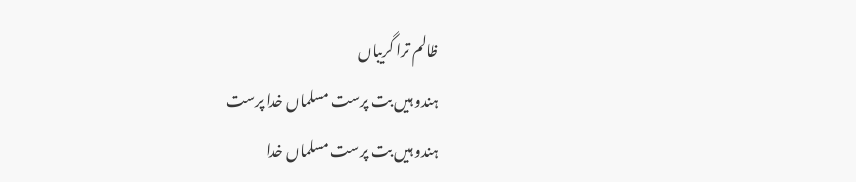ظالم ترا گریباں
ہندو ہیں بت پرست مسلماں خدا پرست
ہندو ہیں بت پرست مسلماں خدا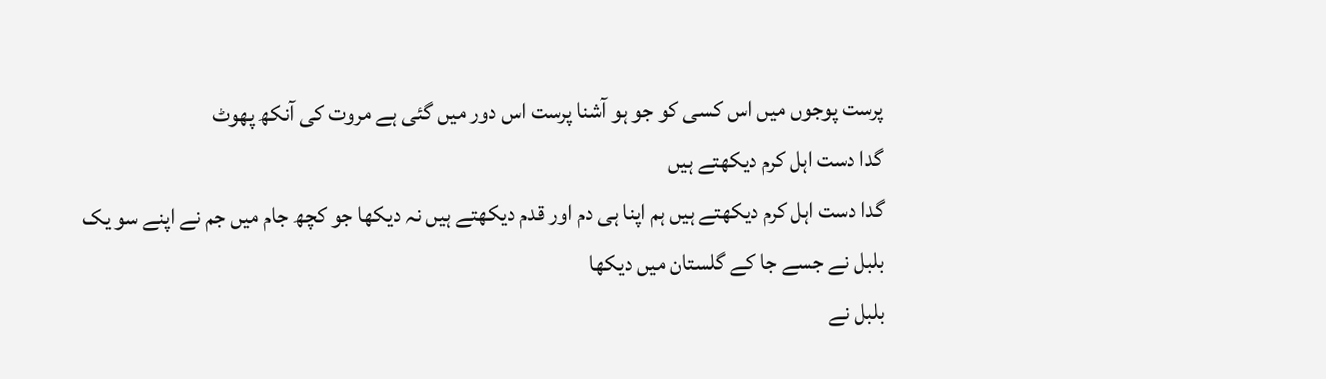پرست پوجوں میں اس کسی کو جو ہو آشنا پرست اس دور میں گئی ہے مروت کی آنکھ پھوٹ
گدا دست اہل کرم دیکھتے ہیں
گدا دست اہل کرم دیکھتے ہیں ہم اپنا ہی دم اور قدم دیکھتے ہیں نہ دیکھا جو کچھ جام میں جم نے اپنے سو یک
بلبل نے جسے جا کے گلستان میں دیکھا
بلبل نے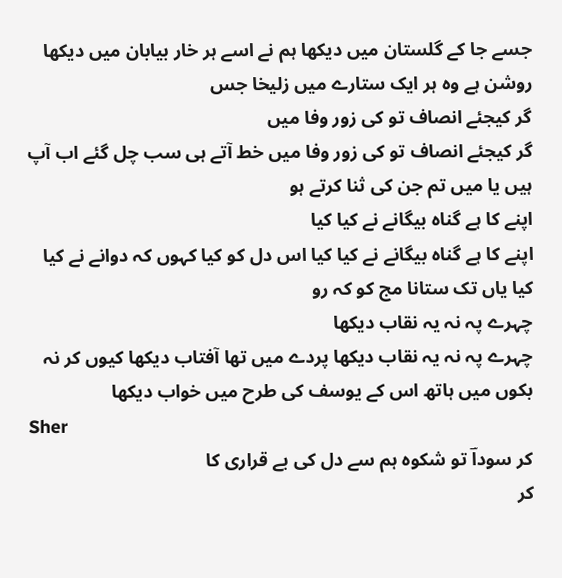جسے جا کے گلستان میں دیکھا ہم نے اسے ہر خار بیابان میں دیکھا روشن ہے وہ ہر ایک ستارے میں زلیخا جس
گر کیجئے انصاف تو کی زور وفا میں
گر کیجئے انصاف تو کی زور وفا میں خط آتے ہی سب چل گئے اب آپ ہیں یا میں تم جن کی ثنا کرتے ہو
اپنے کا ہے گناہ بیگانے نے کیا کیا
اپنے کا ہے گناہ بیگانے نے کیا کیا اس دل کو کیا کہوں کہ دوانے نے کیا کیا یاں تک ستانا مج کو کہ رو
چہرے پہ نہ یہ نقاب دیکھا
چہرے پہ نہ یہ نقاب دیکھا پردے میں تھا آفتاب دیکھا کیوں کر نہ بکوں میں ہاتھ اس کے یوسف کی طرح میں خواب دیکھا
Sher
کر سوداؔ تو شکوہ ہم سے دل کی بے قراری کا
کر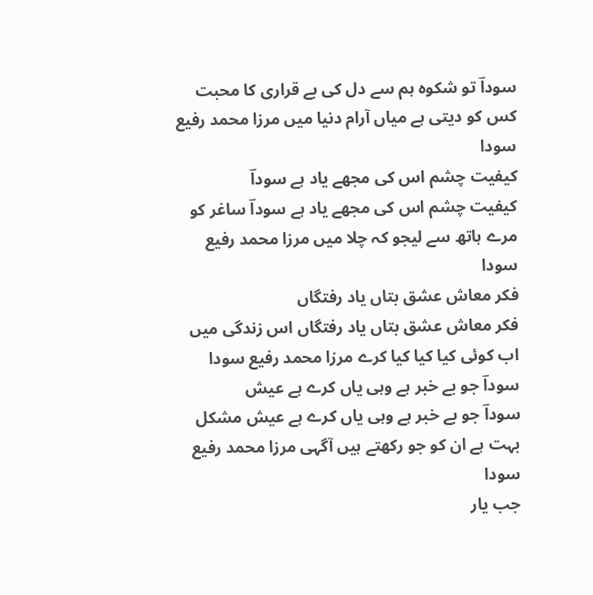سوداؔ تو شکوہ ہم سے دل کی بے قراری کا محبت کس کو دیتی ہے میاں آرام دنیا میں مرزا محمد رفیع سودا
کیفیت چشم اس کی مجھے یاد ہے سوداؔ
کیفیت چشم اس کی مجھے یاد ہے سوداؔ ساغر کو مرے ہاتھ سے لیجو کہ چلا میں مرزا محمد رفیع سودا
فکر معاش عشق بتاں یاد رفتگاں
فکر معاش عشق بتاں یاد رفتگاں اس زندگی میں اب کوئی کیا کیا کیا کرے مرزا محمد رفیع سودا
سوداؔ جو بے خبر ہے وہی یاں کرے ہے عیش
سوداؔ جو بے خبر ہے وہی یاں کرے ہے عیش مشکل بہت ہے ان کو جو رکھتے ہیں آگہی مرزا محمد رفیع سودا
جب یار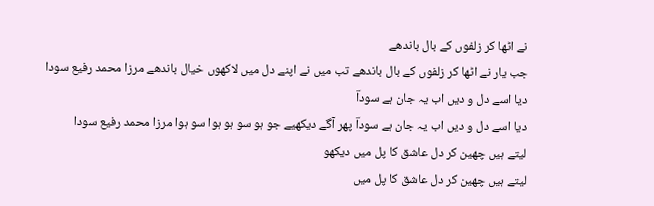نے اٹھا کر زلفوں کے بال باندھے
جب یار نے اٹھا کر زلفوں کے بال باندھے تب میں نے اپنے دل میں لاکھوں خیال باندھے مرزا محمد رفیع سودا
دیا اسے دل و دیں اب یہ جان ہے سوداؔ
دیا اسے دل و دیں اب یہ جان ہے سوداؔ پھر آگے دیکھیے جو ہو سو ہو ہوا سو ہوا مرزا محمد رفیع سودا
لیتے ہیں چھین کر دل عاشق کا پل میں دیکھو
لیتے ہیں چھین کر دل عاشق کا پل میں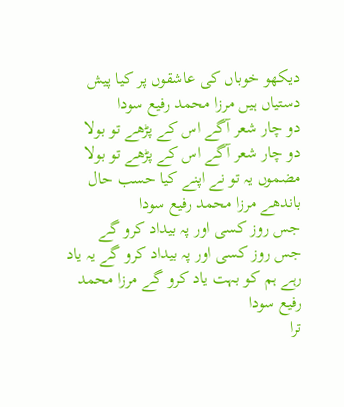دیکھو خوباں کی عاشقوں پر کیا پیش دستیاں ہیں مرزا محمد رفیع سودا
دو چار شعر آگے اس کے پڑھے تو بولا
دو چار شعر آگے اس کے پڑھے تو بولا مضموں یہ تو نے اپنے کیا حسب حال باندھے مرزا محمد رفیع سودا
جس روز کسی اور پہ بیداد کرو گے
جس روز کسی اور پہ بیداد کرو گے یہ یاد رہے ہم کو بہت یاد کرو گے مرزا محمد رفیع سودا
ترا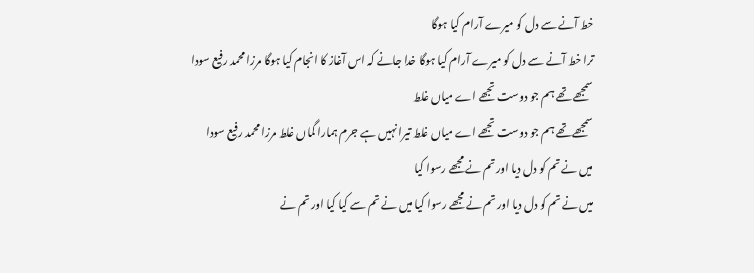خط آنے سے دل کو میرے آرام کیا ہوگا
ترا خط آنے سے دل کو میرے آرام کیا ہوگا خدا جانے کہ اس آغاز کا انجام کیا ہوگا مرزا محمد رفیع سودا
سمجھے تھے ہم جو دوست تجھے اے میاں غلط
سمجھے تھے ہم جو دوست تجھے اے میاں غلط تیرا نہیں ہے جرم ہمارا گماں غلط مرزا محمد رفیع سودا
میں نے تم کو دل دیا اور تم نے مجھے رسوا کیا
میں نے تم کو دل دیا اور تم نے مجھے رسوا کیا میں نے تم سے کیا کیا اور تم نے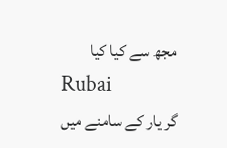مجھ سے کیا کیا
Rubai
گر یار کے سامنے میں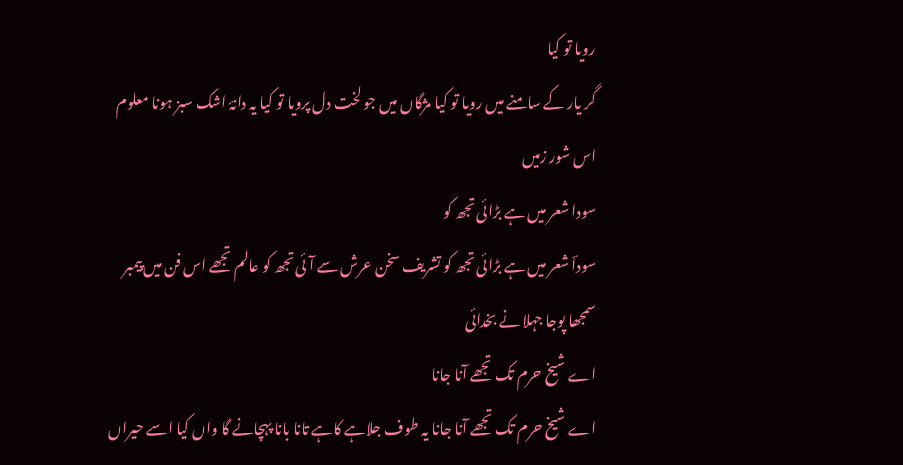رویا تو کیا
گر یار کے سامنے میں رویا تو کیا مژگاں میں جو لخت دل پرویا تو کیا یہ دانۂ اشک سبز ہونا معلوم اس شور زمیں
سودا شعر میں ہے بڑائی تجھ کو
سوداؔ شعر میں ہے بڑائی تجھ کو تشریف سخن عرش سے آئی تجھ کو عالم تجھے اس فن میں پیمبر سمجھا پوجا جہلا نے بخدائی
اے شیخ حرم تک تجھے آنا جانا
اے شیخ حرم تک تجھے آنا جانا یہ طوف جلاہے کاہے تانا بانا پہچانے گا واں کیا اسے حیراں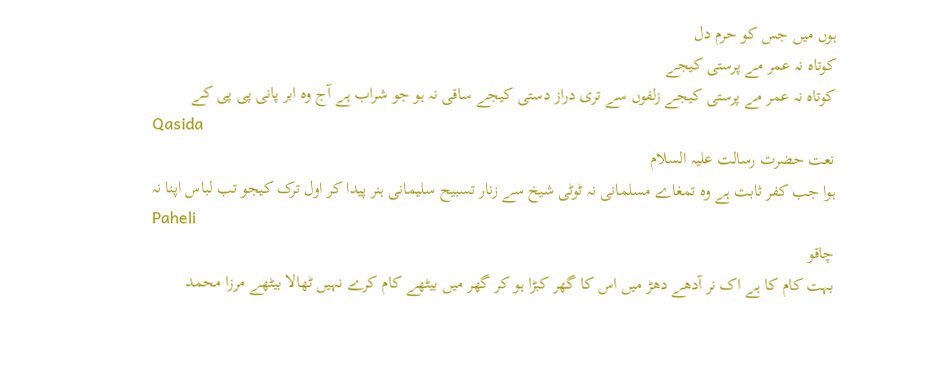ہوں میں جس کو حرم دل
کوتاہ نہ عمر مے پرستی کیجے
کوتاہ نہ عمر مے پرستی کیجے زلفوں سے تری دراز دستی کیجے ساقی نہ ہو جو شراب ہے آج وہ ابر پانی پی پی کے
Qasida
نعت حضرت رسالت علیہ السلام
ہوا جب کفر ثابت ہے وہ تمغاے مسلمانی نہ ٹوٹی شیخ سے زنار تسبیح سلیمانی ہنر پیدا کر اول ترک کیجو تب لباس اپنا نہ
Paheli
چاقو
بہت کام کا ہے اک نر آدھے دھڑ میں اس کا گھر کبڑا ہو کر گھر میں بیٹھے کام کرے نہیں ٹھالا بیٹھے مرزا محمد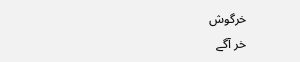خرگوش
خر آگے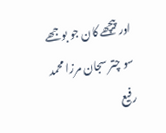اور پیچھے کان جو بوجھے سو چتر سجان مرزا محمد رفیع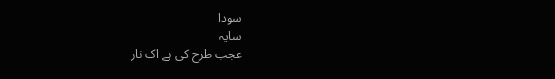سودا
سایہ
عجب طرح کی ہے اک نار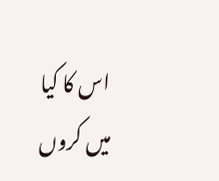اس کا کیا میں کروں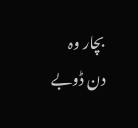بچار وہ دن ڈوبے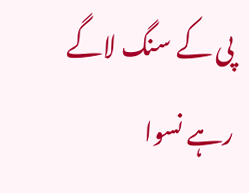پی کے سنگ لاگے رہے نسوا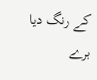کے رنگ دیا برے